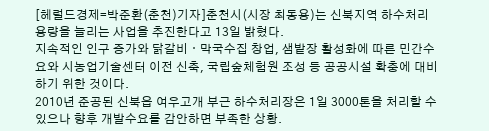[헤럴드경제=박준환(춘천)기자]춘천시(시장 최동용)는 신북지역 하수처리 용량을 늘리는 사업을 추진한다고 13일 밝혔다.
지속적인 인구 증가와 닭갈비ㆍ막국수집 창업, 샘밭장 활성화에 따른 민간수요와 시농업기술센터 이전 신축, 국립숲체험원 조성 등 공공시설 확충에 대비하기 위한 것이다.
2010년 준공된 신북읍 여우고개 부근 하수처리장은 1일 3000톤을 처리할 수 있으나 향후 개발수요를 감안하면 부족한 상황.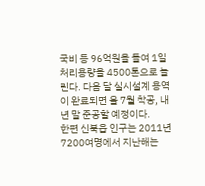국비 등 96억원을 들여 1일 처리용량을 4500톤으로 늘린다. 다음 달 실시설계 용역이 완료되면 올 7월 착공, 내년 말 준공할 예정이다.
한편 신북읍 인구는 2011년 7200여명에서 지난해는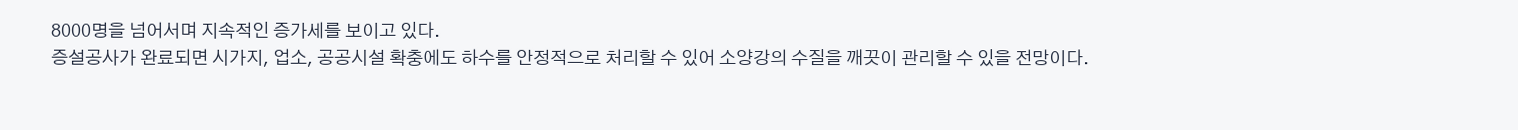8000명을 넘어서며 지속적인 증가세를 보이고 있다.
증설공사가 완료되면 시가지, 업소, 공공시설 확충에도 하수를 안정적으로 처리할 수 있어 소양강의 수질을 깨끗이 관리할 수 있을 전망이다.